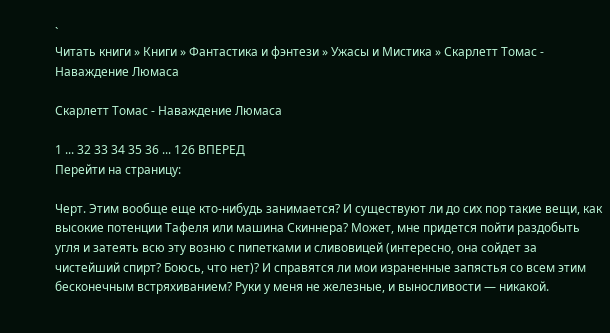`
Читать книги » Книги » Фантастика и фэнтези » Ужасы и Мистика » Скарлетт Томас - Наваждение Люмаса

Скарлетт Томас - Наваждение Люмаса

1 ... 32 33 34 35 36 ... 126 ВПЕРЕД
Перейти на страницу:

Черт. Этим вообще еще кто-нибудь занимается? И существуют ли до сих пор такие вещи, как высокие потенции Тафеля или машина Скиннера? Может, мне придется пойти раздобыть угля и затеять всю эту возню с пипетками и сливовицей (интересно, она сойдет за чистейший спирт? Боюсь, что нет)? И справятся ли мои израненные запястья со всем этим бесконечным встряхиванием? Руки у меня не железные, и выносливости — никакой.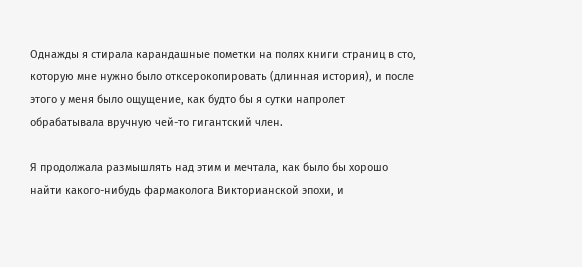Однажды я стирала карандашные пометки на полях книги страниц в сто, которую мне нужно было отксерокопировать (длинная история), и после этого у меня было ощущение, как будто бы я сутки напролет обрабатывала вручную чей-то гигантский член.

Я продолжала размышлять над этим и мечтала, как было бы хорошо найти какого-нибудь фармаколога Викторианской эпохи, и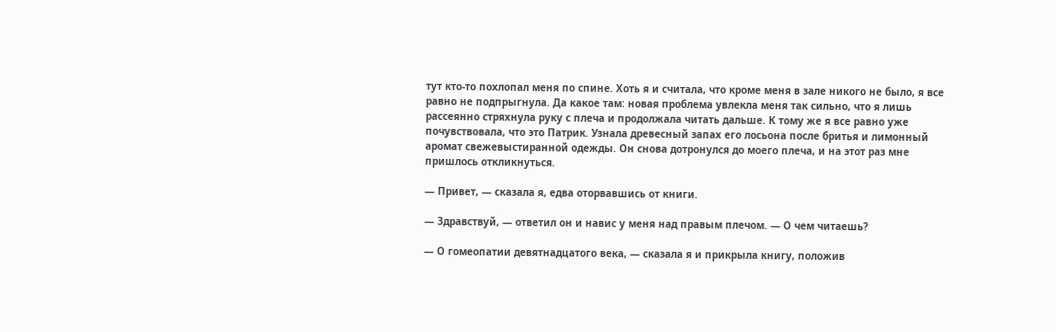тут кто-то похлопал меня по спине. Хоть я и считала, что кроме меня в зале никого не было, я все равно не подпрыгнула. Да какое там: новая проблема увлекла меня так сильно, что я лишь рассеянно стряхнула руку с плеча и продолжала читать дальше. К тому же я все равно уже почувствовала, что это Патрик. Узнала древесный запах его лосьона после бритья и лимонный аромат свежевыстиранной одежды. Он снова дотронулся до моего плеча, и на этот раз мне пришлось откликнуться.

— Привет, — сказала я, едва оторвавшись от книги.

— Здравствуй, — ответил он и навис у меня над правым плечом. — О чем читаешь?

— О гомеопатии девятнадцатого века, — сказала я и прикрыла книгу, положив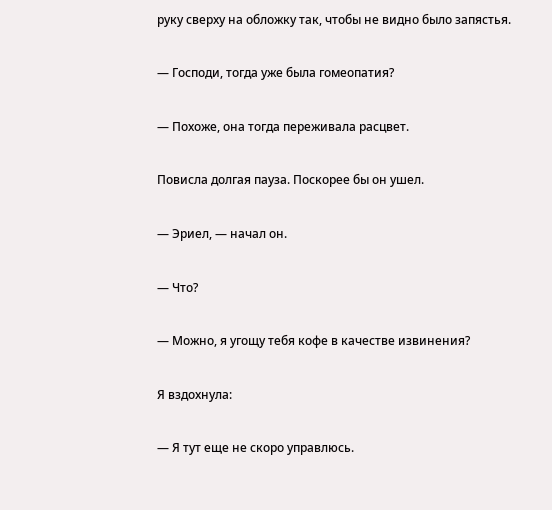руку сверху на обложку так, чтобы не видно было запястья.

— Господи, тогда уже была гомеопатия?

— Похоже, она тогда переживала расцвет.

Повисла долгая пауза. Поскорее бы он ушел.

— Эриел, — начал он.

— Что?

— Можно, я угощу тебя кофе в качестве извинения?

Я вздохнула:

— Я тут еще не скоро управлюсь.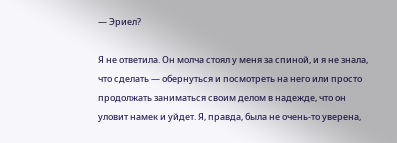— Эриел?

Я не ответила. Он молча стоял у меня за спиной, и я не знала, что сделать — обернуться и посмотреть на него или просто продолжать заниматься своим делом в надежде, что он уловит намек и уйдет. Я, правда, была не очень-то уверена,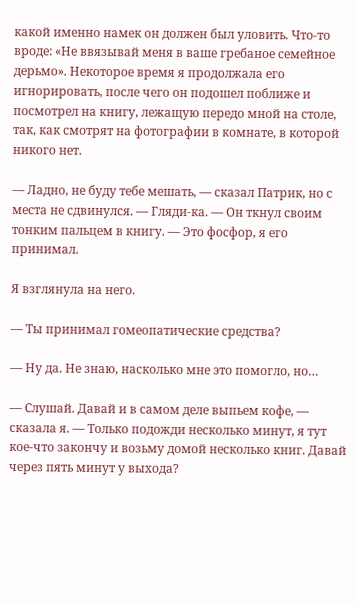какой именно намек он должен был уловить. Что-то вроде: «Не ввязывай меня в ваше гребаное семейное дерьмо». Некоторое время я продолжала его игнорировать, после чего он подошел поближе и посмотрел на книгу, лежащую передо мной на столе, так, как смотрят на фотографии в комнате, в которой никого нет.

— Ладно, не буду тебе мешать, — сказал Патрик, но с места не сдвинулся. — Гляди-ка. — Он ткнул своим тонким пальцем в книгу. — Это фосфор, я его принимал.

Я взглянула на него.

— Ты принимал гомеопатические средства?

— Ну да. Не знаю, насколько мне это помогло, но…

— Слушай. Давай и в самом деле выпьем кофе, — сказала я. — Только подожди несколько минут, я тут кое-что закончу и возьму домой несколько книг. Давай через пять минут у выхода?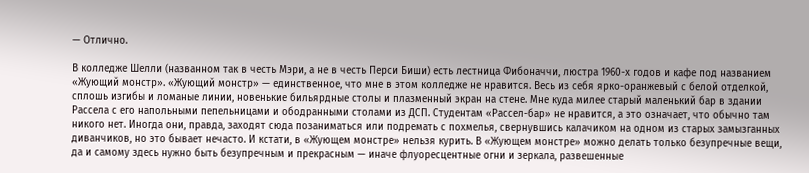— Отлично.

В колледже Шелли (названном так в честь Мэри, а не в честь Перси Биши) есть лестница Фибоначчи, люстра 1960-х годов и кафе под названием «Жующий монстр». «Жующий монстр» — единственное, что мне в этом колледже не нравится. Весь из себя ярко-оранжевый с белой отделкой, сплошь изгибы и ломаные линии, новенькие бильярдные столы и плазменный экран на стене. Мне куда милее старый маленький бар в здании Рассела с его напольными пепельницами и ободранными столами из ДСП. Студентам «Рассел-бар» не нравится, а это означает, что обычно там никого нет. Иногда они, правда, заходят сюда позаниматься или подремать с похмелья, свернувшись калачиком на одном из старых замызганных диванчиков, но это бывает нечасто. И кстати, в «Жующем монстре» нельзя курить. В «Жующем монстре» можно делать только безупречные вещи, да и самому здесь нужно быть безупречным и прекрасным — иначе флуоресцентные огни и зеркала, развешенные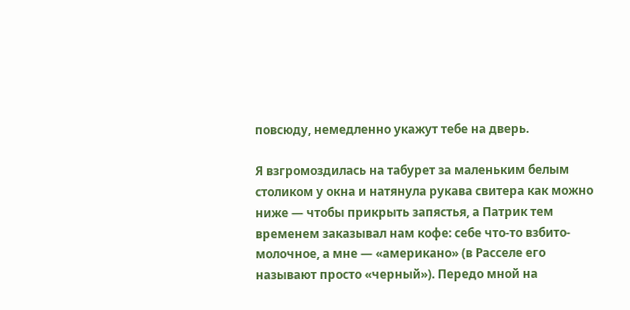повсюду, немедленно укажут тебе на дверь.

Я взгромоздилась на табурет за маленьким белым столиком у окна и натянула рукава свитера как можно ниже — чтобы прикрыть запястья, а Патрик тем временем заказывал нам кофе: себе что-то взбито-молочное, а мне — «американо» (в Расселе его называют просто «черный»). Передо мной на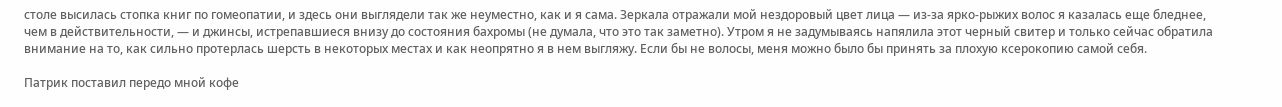столе высилась стопка книг по гомеопатии, и здесь они выглядели так же неуместно, как и я сама. Зеркала отражали мой нездоровый цвет лица — из-за ярко-рыжих волос я казалась еще бледнее, чем в действительности, — и джинсы, истрепавшиеся внизу до состояния бахромы (не думала, что это так заметно). Утром я не задумываясь напялила этот черный свитер и только сейчас обратила внимание на то, как сильно протерлась шерсть в некоторых местах и как неопрятно я в нем выгляжу. Если бы не волосы, меня можно было бы принять за плохую ксерокопию самой себя.

Патрик поставил передо мной кофе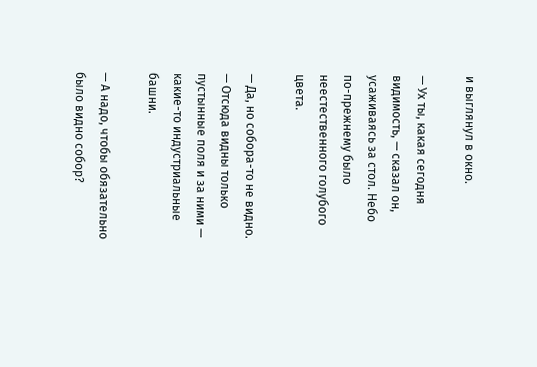и выглянул в окно.

— Ух ты, какая сегодня видимость, — сказал он, усаживаясь за стол. Небо по-прежнему было неестественного голубого цвета.

— Да, но собора-то не видно. — Отсюда видны только пустынные поля и за ними — какие-то индустриальные башни.

— А надо, чтобы обязательно было видно собор?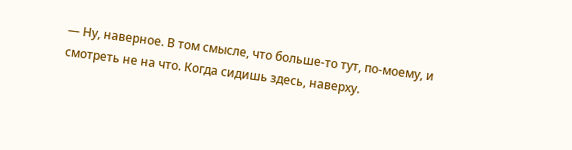— Ну, наверное. В том смысле, что больше-то тут, по-моему, и смотреть не на что. Когда сидишь здесь, наверху.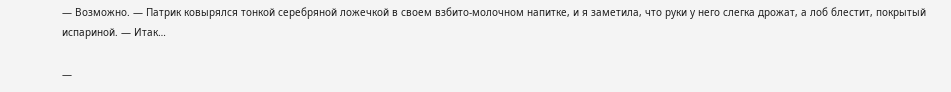— Возможно. — Патрик ковырялся тонкой серебряной ложечкой в своем взбито-молочном напитке, и я заметила, что руки у него слегка дрожат, а лоб блестит, покрытый испариной. — Итак…

—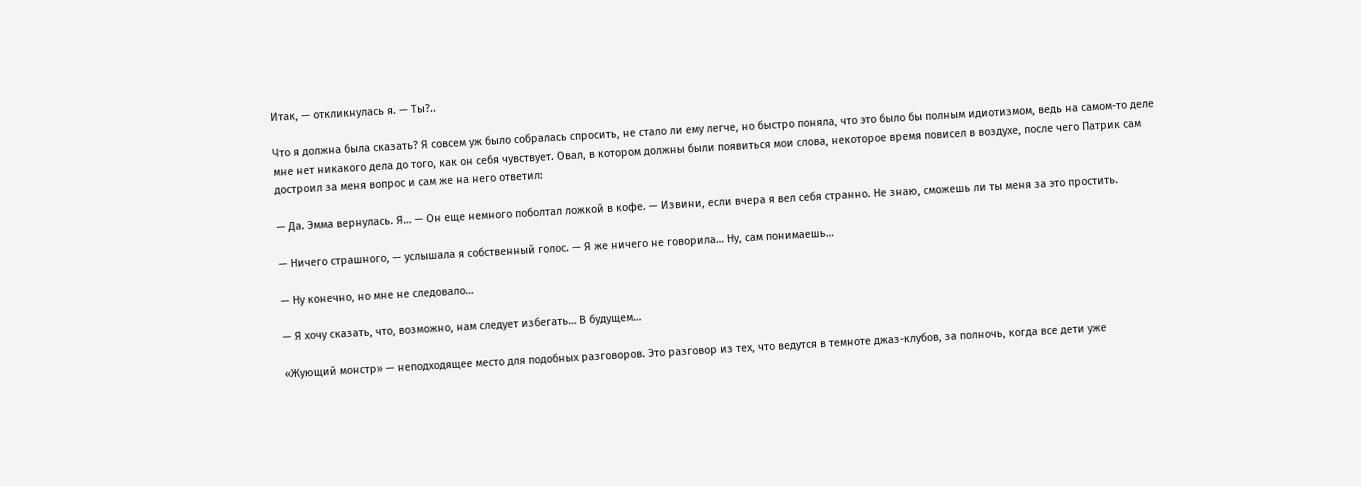Итак, — откликнулась я. — Ты?..

Что я должна была сказать? Я совсем уж было собралась спросить, не стало ли ему легче, но быстро поняла, что это было бы полным идиотизмом, ведь на самом-то деле мне нет никакого дела до того, как он себя чувствует. Овал, в котором должны были появиться мои слова, некоторое время повисел в воздухе, после чего Патрик сам достроил за меня вопрос и сам же на него ответил:

— Да. Эмма вернулась. Я… — Он еще немного поболтал ложкой в кофе. — Извини, если вчера я вел себя странно. Не знаю, сможешь ли ты меня за это простить.

— Ничего страшного, — услышала я собственный голос. — Я же ничего не говорила… Ну, сам понимаешь…

— Ну конечно, но мне не следовало…

— Я хочу сказать, что, возможно, нам следует избегать… В будущем…

«Жующий монстр» — неподходящее место для подобных разговоров. Это разговор из тех, что ведутся в темноте джаз-клубов, за полночь, когда все дети уже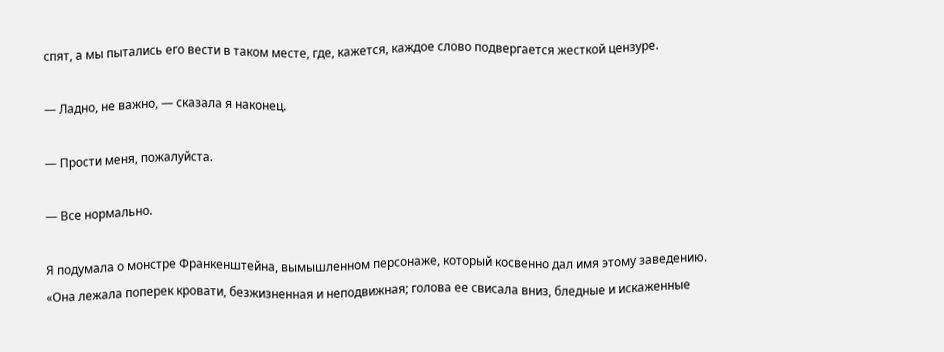спят, а мы пытались его вести в таком месте, где, кажется, каждое слово подвергается жесткой цензуре.

— Ладно, не важно, — сказала я наконец.

— Прости меня, пожалуйста.

— Все нормально.

Я подумала о монстре Франкенштейна, вымышленном персонаже, который косвенно дал имя этому заведению. «Она лежала поперек кровати, безжизненная и неподвижная; голова ее свисала вниз, бледные и искаженные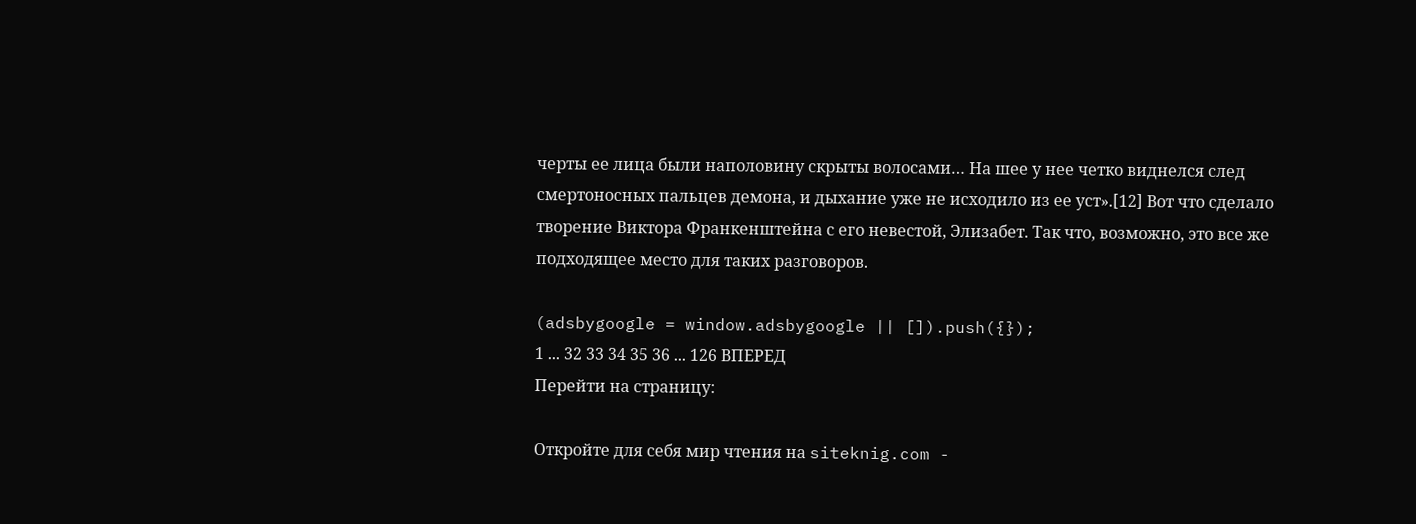черты ее лица были наполовину скрыты волосами… На шее у нее четко виднелся след смертоносных пальцев демона, и дыхание уже не исходило из ее уст».[12] Вот что сделало творение Виктора Франкенштейна с его невестой, Элизабет. Так что, возможно, это все же подходящее место для таких разговоров.

(adsbygoogle = window.adsbygoogle || []).push({});
1 ... 32 33 34 35 36 ... 126 ВПЕРЕД
Перейти на страницу:

Откройте для себя мир чтения на siteknig.com -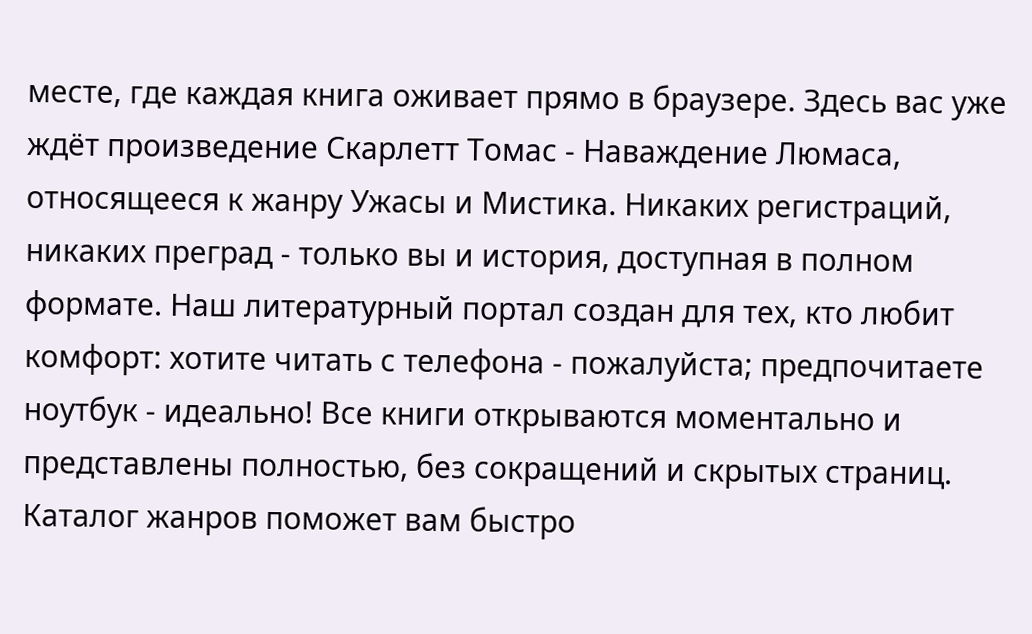месте, где каждая книга оживает прямо в браузере. Здесь вас уже ждёт произведение Скарлетт Томас - Наваждение Люмаса, относящееся к жанру Ужасы и Мистика. Никаких регистраций, никаких преград - только вы и история, доступная в полном формате. Наш литературный портал создан для тех, кто любит комфорт: хотите читать с телефона - пожалуйста; предпочитаете ноутбук - идеально! Все книги открываются моментально и представлены полностью, без сокращений и скрытых страниц. Каталог жанров поможет вам быстро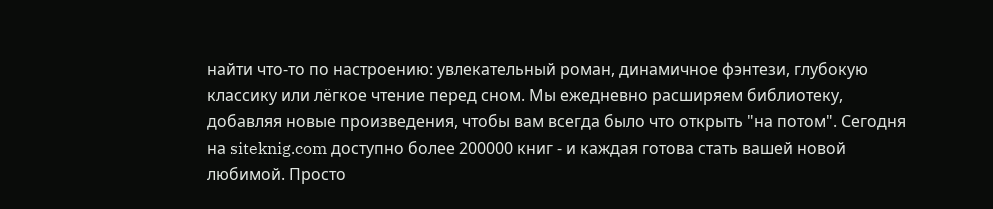найти что-то по настроению: увлекательный роман, динамичное фэнтези, глубокую классику или лёгкое чтение перед сном. Мы ежедневно расширяем библиотеку, добавляя новые произведения, чтобы вам всегда было что открыть "на потом". Сегодня на siteknig.com доступно более 200000 книг - и каждая готова стать вашей новой любимой. Просто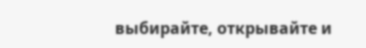выбирайте, открывайте и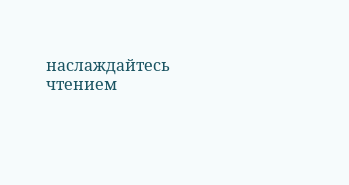наслаждайтесь чтением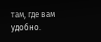там, где вам удобно.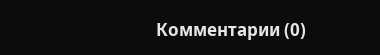Комментарии (0)